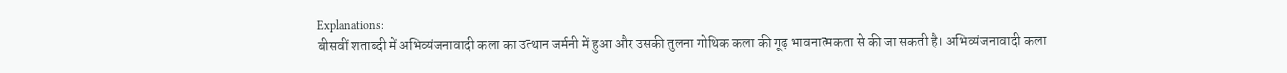Explanations:
बीसवीं शताब्दी में अभिव्यंजनावादी कला का उत्थान जर्मनी में हुआ और उसकी तुलना गोथिक कला की गूढ़ भावनात्मकता से की जा सकती है। अभिव्यंजनावादी कला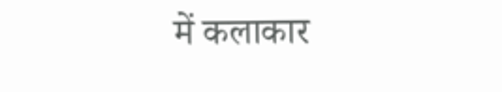में कलाकार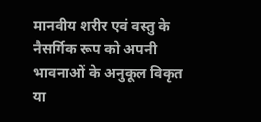मानवीय शरीर एवं वस्तु के नैसर्गिक रूप को अपनी भावनाओं के अनुकूल विकृत या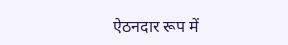ऐठनदार रूप में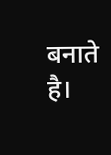बनाते है।